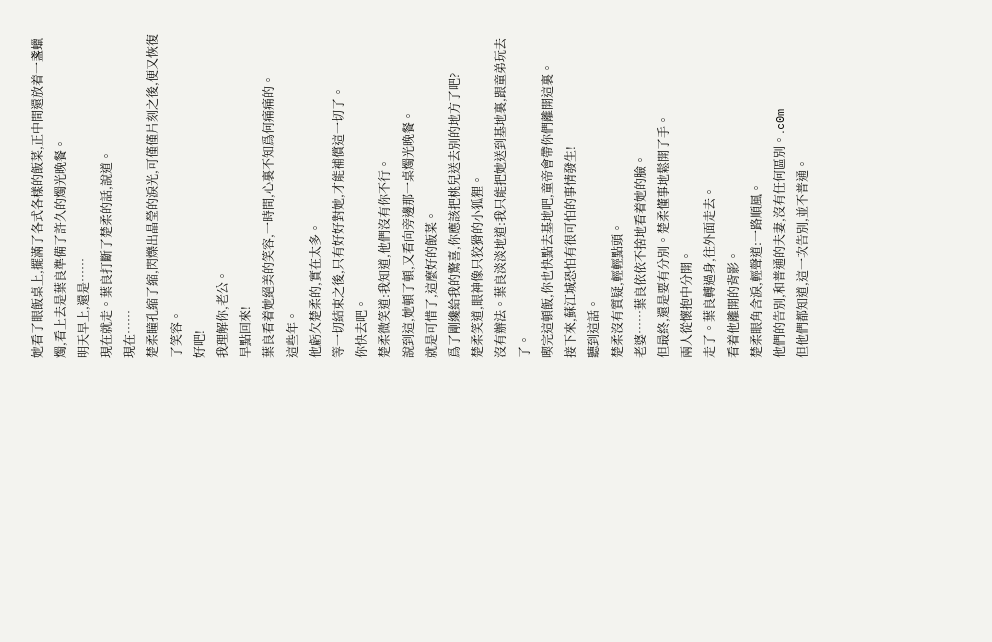她看了眼飯桌上,擺滿了各式各樣的飯菜,正中間還放着一盞蠟燭,看上去是葉良準備了許久的燭光晚餐。
明天早上,還是……
現在就走。葉良打斷了楚柔的話,說道。
現在……
楚柔瞳孔縮了縮,閃爍出晶瑩的淚光,可僅僅片刻之後,便又恢復了笑容。
好吧!
我理解你,老公。
早點回來!
葉良看着她絕美的笑容,一時間,心裏不知爲何痛痛的。
這些年。
他虧欠楚柔的,實在太多。
等一切結束之後,只有好好對她,才能補償這一切了。
你快去吧。
楚柔微笑道:我知道,他們沒有你不行。
說到這,她頓了頓,又看向旁邊那一桌燭光晚餐。
就是可惜了,這麼好的飯菜。
爲了剛纔給我的驚喜,你應該把桃兒送去別的地方了吧?
楚柔笑道,眼神像只狡猾的小狐狸。
沒有辦法。葉良淡淡地道:我只能把她送到基地裏,跟童弟玩去了。
喫完這頓飯,你也快點去基地吧,童帝會帶你們離開這裏。
接下來,蘇江城恐怕有很可怕的事情發生!
聽到這話。
楚柔沒有質疑,輕輕點頭。
老婆……葉良依依不捨地看着她的臉。
但最終,還是要有分別。楚柔懂事地鬆開了手。
兩人從懷抱中分開。
走了。葉良轉過身,往外面走去。
看着他離開的背影。
楚柔眼角含淚,輕聲道:一路順風。
他們的告別,和普通的夫妻,沒有任何區別。.c0m
但他們都知道,這一次告別,並不普通。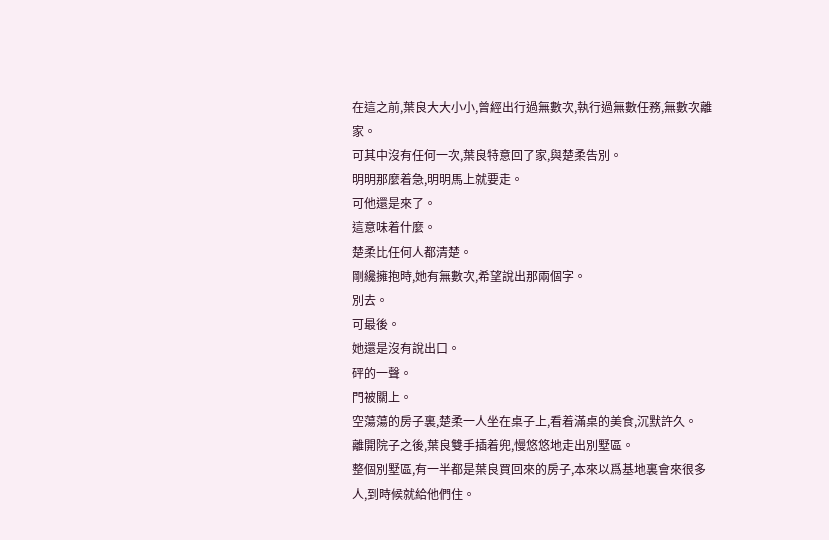在這之前,葉良大大小小,曾經出行過無數次,執行過無數任務,無數次離家。
可其中沒有任何一次,葉良特意回了家,與楚柔告別。
明明那麼着急,明明馬上就要走。
可他還是來了。
這意味着什麼。
楚柔比任何人都清楚。
剛纔擁抱時,她有無數次,希望說出那兩個字。
別去。
可最後。
她還是沒有說出口。
砰的一聲。
門被關上。
空蕩蕩的房子裏,楚柔一人坐在桌子上,看着滿桌的美食,沉默許久。
離開院子之後,葉良雙手插着兜,慢悠悠地走出別墅區。
整個別墅區,有一半都是葉良買回來的房子,本來以爲基地裏會來很多人,到時候就給他們住。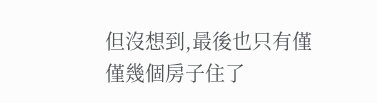但沒想到,最後也只有僅僅幾個房子住了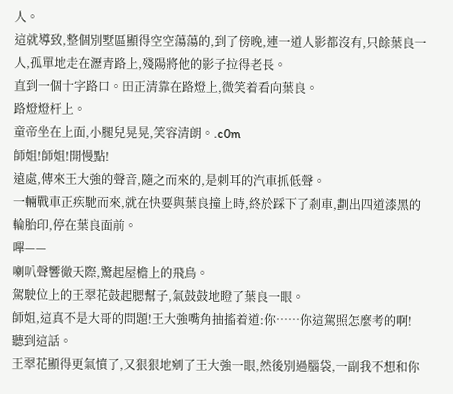人。
這就導致,整個別墅區顯得空空蕩蕩的,到了傍晚,連一道人影都沒有,只餘葉良一人,孤單地走在瀝青路上,殘陽將他的影子拉得老長。
直到一個十字路口。田正清靠在路燈上,微笑着看向葉良。
路燈燈杆上。
童帝坐在上面,小腿兒晃晃,笑容清朗。.c0m
師姐!師姐!開慢點!
遠處,傳來王大強的聲音,隨之而來的,是刺耳的汽車抓低聲。
一輛戰車正疾馳而來,就在快要與葉良撞上時,終於踩下了剎車,劃出四道漆黑的輪胎印,停在葉良面前。
嗶——
喇叭聲響徹天際,驚起屋檐上的飛鳥。
駕駛位上的王翠花鼓起腮幫子,氣鼓鼓地瞪了葉良一眼。
師姐,這真不是大哥的問題!王大強嘴角抽搐着道:你……你這駕照怎麼考的啊!
聽到這話。
王翠花顯得更氣憤了,又狠狠地剜了王大強一眼,然後別過腦袋,一副我不想和你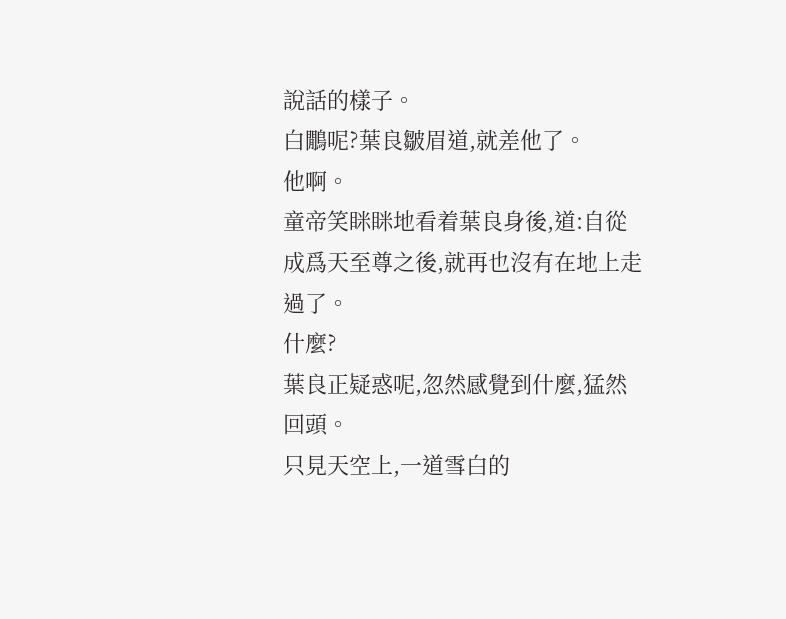說話的樣子。
白鷳呢?葉良皺眉道,就差他了。
他啊。
童帝笑眯眯地看着葉良身後,道:自從成爲天至尊之後,就再也沒有在地上走過了。
什麼?
葉良正疑惑呢,忽然感覺到什麼,猛然回頭。
只見天空上,一道雪白的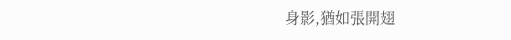身影,猶如張開翅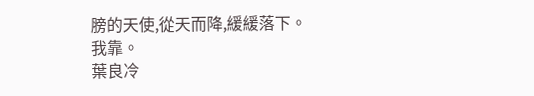膀的天使,從天而降,緩緩落下。
我靠。
葉良冷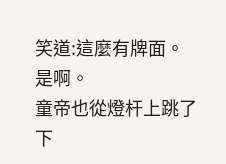笑道:這麼有牌面。
是啊。
童帝也從燈杆上跳了下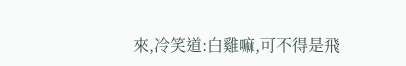來,冷笑道:白雞嘛,可不得是飛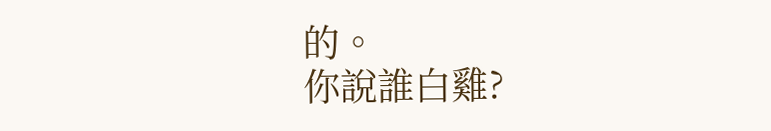的。
你說誰白雞?